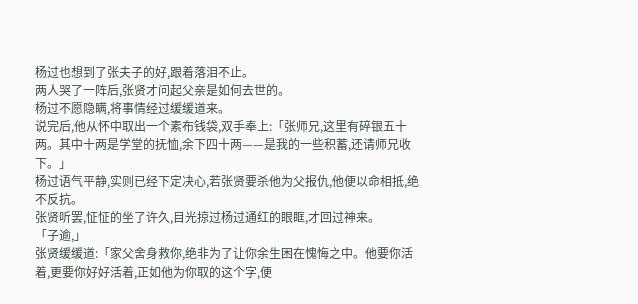杨过也想到了张夫子的好,跟着落泪不止。
两人哭了一阵后,张贤才问起父亲是如何去世的。
杨过不愿隐瞒,将事情经过缓缓道来。
说完后,他从怀中取出一个素布钱袋,双手奉上:「张师兄,这里有碎银五十两。其中十两是学堂的抚恤,余下四十两——是我的一些积蓄,还请师兄收下。」
杨过语气平静,实则已经下定决心,若张贤要杀他为父报仇,他便以命相抵,绝不反抗。
张贤听罢,怔怔的坐了许久,目光掠过杨过通红的眼眶,才回过神来。
「子逾,」
张贤缓缓道:「家父舍身救你,绝非为了让你余生困在愧悔之中。他要你活着,更要你好好活着,正如他为你取的这个字,便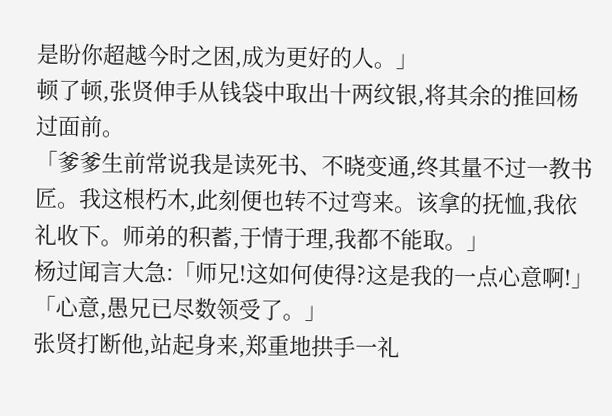是盼你超越今时之困,成为更好的人。」
顿了顿,张贤伸手从钱袋中取出十两纹银,将其余的推回杨过面前。
「爹爹生前常说我是读死书、不晓变通,终其量不过一教书匠。我这根朽木,此刻便也转不过弯来。该拿的抚恤,我依礼收下。师弟的积蓄,于情于理,我都不能取。」
杨过闻言大急:「师兄!这如何使得?这是我的一点心意啊!」
「心意,愚兄已尽数领受了。」
张贤打断他,站起身来,郑重地拱手一礼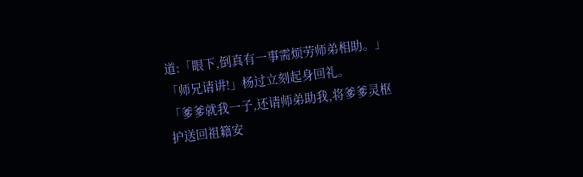道:「眼下,倒真有一事需烦劳师弟相助。」
「师兄请讲!」杨过立刻起身回礼。
「爹爹就我一子,还请师弟助我,将爹爹灵枢护送回祖籍安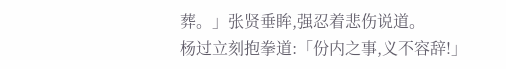葬。」张贤垂眸,强忍着悲伤说道。
杨过立刻抱拳道:「份内之事,义不容辞!」